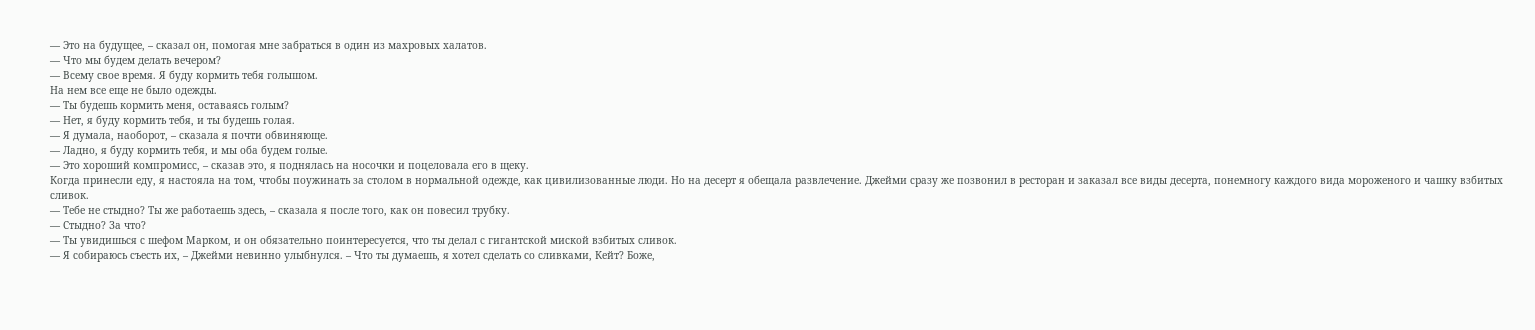— Это на будущее, – сказал он, помогая мне забраться в один из махровых халатов.
— Что мы будем делать вечером?
— Всему свое время. Я буду кормить тебя голышом.
На нем все еще не было одежды.
— Ты будешь кормить меня, оставаясь голым?
— Нет, я буду кормить тебя, и ты будешь голая.
— Я думала, наоборот, – сказала я почти обвиняюще.
— Ладно, я буду кормить тебя, и мы оба будем голые.
— Это хороший компромисс, – сказав это, я поднялась на носочки и поцеловала его в щеку.
Когда принесли еду, я настояла на том, чтобы поужинать за столом в нормальной одежде, как цивилизованные люди. Но на десерт я обещала развлечение. Джейми сразу же позвонил в ресторан и заказал все виды десерта, понемногу каждого вида мороженого и чашку взбитых сливок.
— Тебе не стыдно? Ты же работаешь здесь, – сказала я после того, как он повесил трубку.
— Стыдно? За что?
— Ты увидишься с шефом Марком, и он обязательно поинтересуется, что ты делал с гигантской миской взбитых сливок.
— Я собираюсь съесть их, – Джейми невинно улыбнулся. – Что ты думаешь, я хотел сделать со сливками, Кейт? Боже,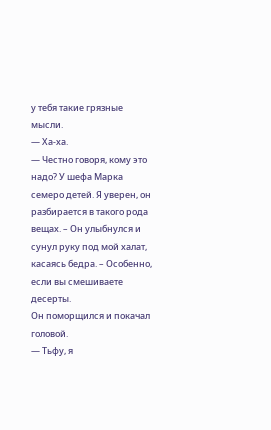у тебя такие грязные мысли.
— Ха-ха.
— Честно говоря, кому это надо? У шефа Марка семеро детей. Я уверен, он разбирается в такого рода вещах. – Он улыбнулся и сунул руку под мой халат, касаясь бедра. – Особенно, если вы смешиваете десерты.
Он поморщился и покачал головой.
— Тьфу, я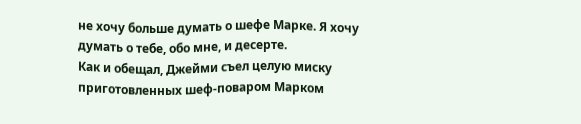не хочу больше думать о шефе Марке. Я хочу думать о тебе, обо мне, и десерте.
Как и обещал, Джейми съел целую миску приготовленных шеф-поваром Марком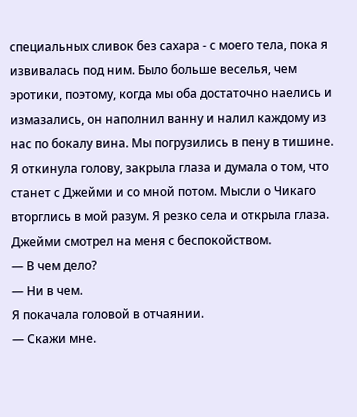специальных сливок без сахара - с моего тела, пока я извивалась под ним. Было больше веселья, чем эротики, поэтому, когда мы оба достаточно наелись и измазались, он наполнил ванну и налил каждому из нас по бокалу вина. Мы погрузились в пену в тишине. Я откинула голову, закрыла глаза и думала о том, что станет с Джейми и со мной потом. Мысли о Чикаго вторглись в мой разум. Я резко села и открыла глаза.
Джейми смотрел на меня с беспокойством.
— В чем дело?
— Ни в чем.
Я покачала головой в отчаянии.
— Скажи мне.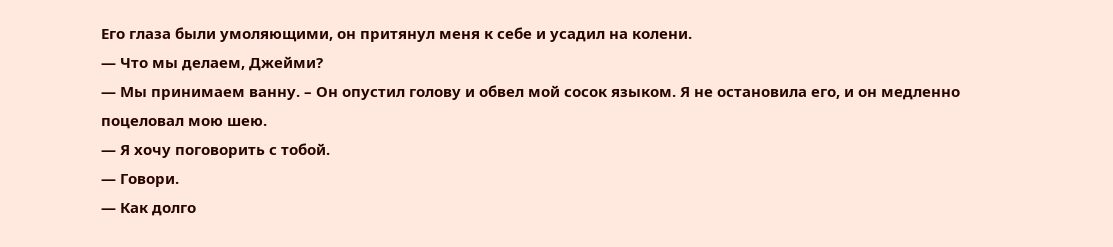Его глаза были умоляющими, он притянул меня к себе и усадил на колени.
— Что мы делаем, Джейми?
— Мы принимаем ванну. – Он опустил голову и обвел мой сосок языком. Я не остановила его, и он медленно поцеловал мою шею.
— Я хочу поговорить с тобой.
— Говори.
— Как долго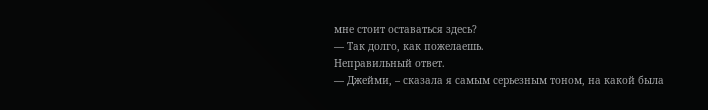мне стоит оставаться здесь?
— Так долго, как пожелаешь.
Неправильный ответ.
— Джейми, – сказала я самым серьезным тоном, на какой была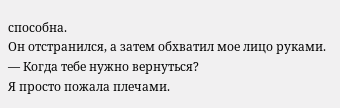способна.
Он отстранился, а затем обхватил мое лицо руками.
— Когда тебе нужно вернуться?
Я просто пожала плечами.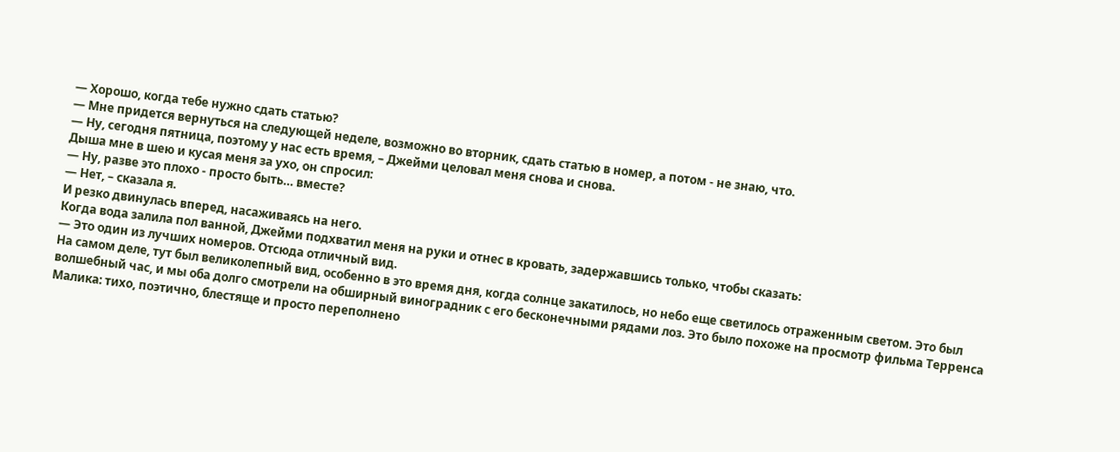— Хорошо, когда тебе нужно сдать статью?
— Мне придется вернуться на следующей неделе, возможно во вторник, сдать статью в номер, а потом - не знаю, что.
— Ну, сегодня пятница, поэтому у нас есть время, – Джейми целовал меня снова и снова.
Дыша мне в шею и кусая меня за ухо, он спросил:
— Ну, разве это плохо - просто быть… вместе?
— Нет, – сказала я.
И резко двинулась вперед, насаживаясь на него.
Когда вода залила пол ванной, Джейми подхватил меня на руки и отнес в кровать, задержавшись только, чтобы сказать:
— Это один из лучших номеров. Отсюда отличный вид.
На самом деле, тут был великолепный вид, особенно в это время дня, когда солнце закатилось, но небо еще светилось отраженным светом. Это был волшебный час, и мы оба долго смотрели на обширный виноградник с его бесконечными рядами лоз. Это было похоже на просмотр фильма Терренса Малика: тихо, поэтично, блестяще и просто переполнено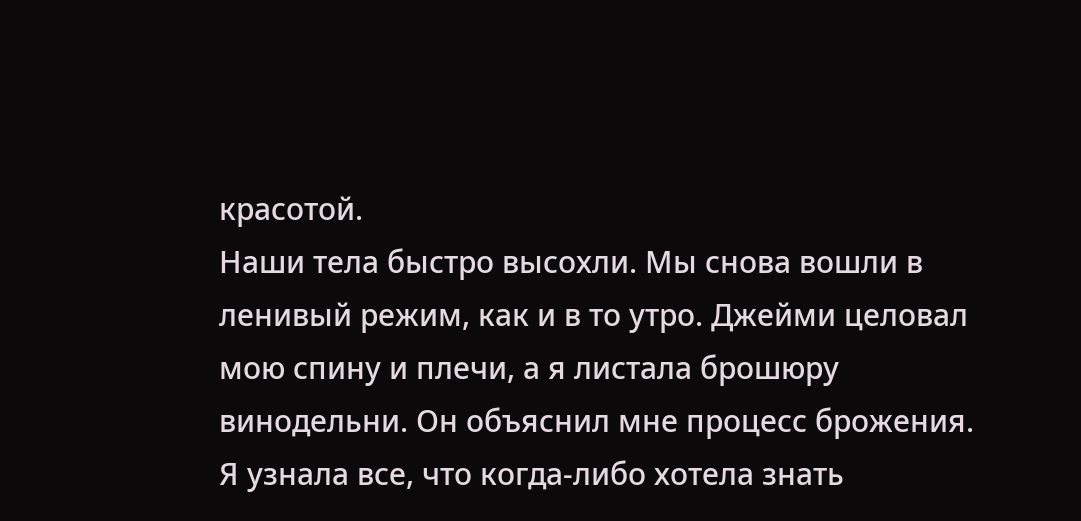красотой.
Наши тела быстро высохли. Мы снова вошли в ленивый режим, как и в то утро. Джейми целовал мою спину и плечи, а я листала брошюру винодельни. Он объяснил мне процесс брожения. Я узнала все, что когда-либо хотела знать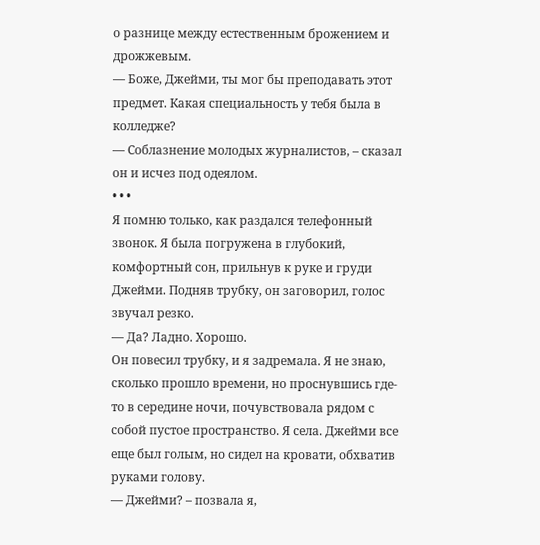о разнице между естественным брожением и дрожжевым.
— Боже, Джейми, ты мог бы преподавать этот предмет. Какая специальность у тебя была в колледже?
— Соблазнение молодых журналистов, – сказал он и исчез под одеялом.
• • •
Я помню только, как раздался телефонный звонок. Я была погружена в глубокий, комфортный сон, прильнув к руке и груди Джейми. Подняв трубку, он заговорил, голос звучал резко.
— Да? Ладно. Хорошо.
Он повесил трубку, и я задремала. Я не знаю, сколько прошло времени, но проснувшись где-то в середине ночи, почувствовала рядом с собой пустое пространство. Я села. Джейми все еще был голым, но сидел на кровати, обхватив руками голову.
— Джейми? – позвала я,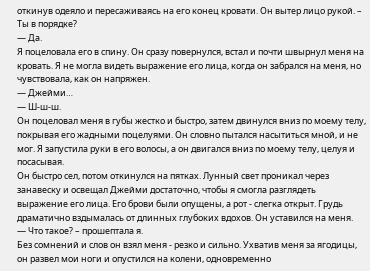откинув одеяло и пересаживаясь на его конец кровати. Он вытер лицо рукой. – Ты в порядке?
— Да.
Я поцеловала его в спину. Он сразу повернулся, встал и почти швырнул меня на кровать. Я не могла видеть выражение его лица, когда он забрался на меня, но чувствовала, как он напряжен.
— Джейми…
— Ш-ш-ш.
Он поцеловал меня в губы жестко и быстро, затем двинулся вниз по моему телу, покрывая его жадными поцелуями. Он словно пытался насытиться мной, и не мог. Я запустила руки в его волосы, а он двигался вниз по моему телу, целуя и посасывая.
Он быстро сел, потом откинулся на пятках. Лунный свет проникал через занавеску и освещал Джейми достаточно, чтобы я смогла разглядеть выражение его лица. Его брови были опущены, а рот - слегка открыт. Грудь драматично вздымалась от длинных глубоких вдохов. Он уставился на меня.
— Что такое? – прошептала я.
Без сомнений и слов он взял меня - резко и сильно. Ухватив меня за ягодицы, он развел мои ноги и опустился на колени, одновременно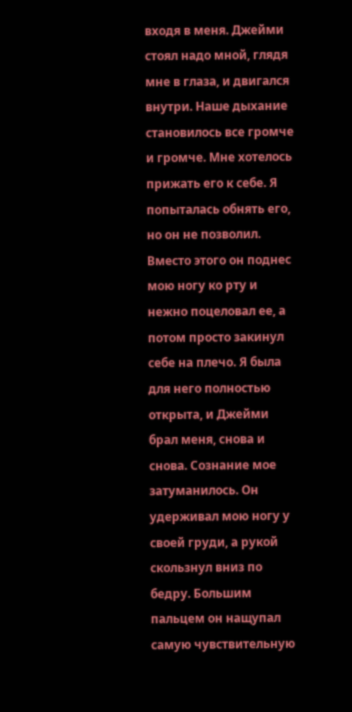входя в меня. Джейми стоял надо мной, глядя мне в глаза, и двигался внутри. Наше дыхание становилось все громче и громче. Мне хотелось прижать его к себе. Я попыталась обнять его, но он не позволил. Вместо этого он поднес мою ногу ко рту и нежно поцеловал ее, а потом просто закинул себе на плечо. Я была для него полностью открыта, и Джейми брал меня, снова и снова. Сознание мое затуманилось. Он удерживал мою ногу у своей груди, а рукой скользнул вниз по бедру. Большим пальцем он нащупал самую чувствительную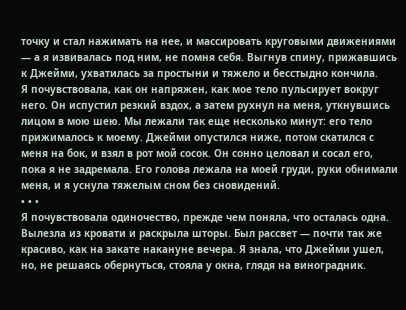точку и стал нажимать на нее, и массировать круговыми движениями — а я извивалась под ним, не помня себя. Выгнув спину, прижавшись к Джейми, ухватилась за простыни и тяжело и бесстыдно кончила.
Я почувствовала, как он напряжен, как мое тело пульсирует вокруг него. Он испустил резкий вздох, а затем рухнул на меня, уткнувшись лицом в мою шею. Мы лежали так еще несколько минут: его тело прижималось к моему. Джейми опустился ниже, потом скатился с меня на бок, и взял в рот мой сосок. Он сонно целовал и сосал его, пока я не задремала. Его голова лежала на моей груди, руки обнимали меня, и я уснула тяжелым сном без сновидений.
• • •
Я почувствовала одиночество, прежде чем поняла, что осталась одна. Вылезла из кровати и раскрыла шторы. Был рассвет — почти так же красиво, как на закате накануне вечера. Я знала, что Джейми ушел, но, не решаясь обернуться, стояла у окна, глядя на виноградник.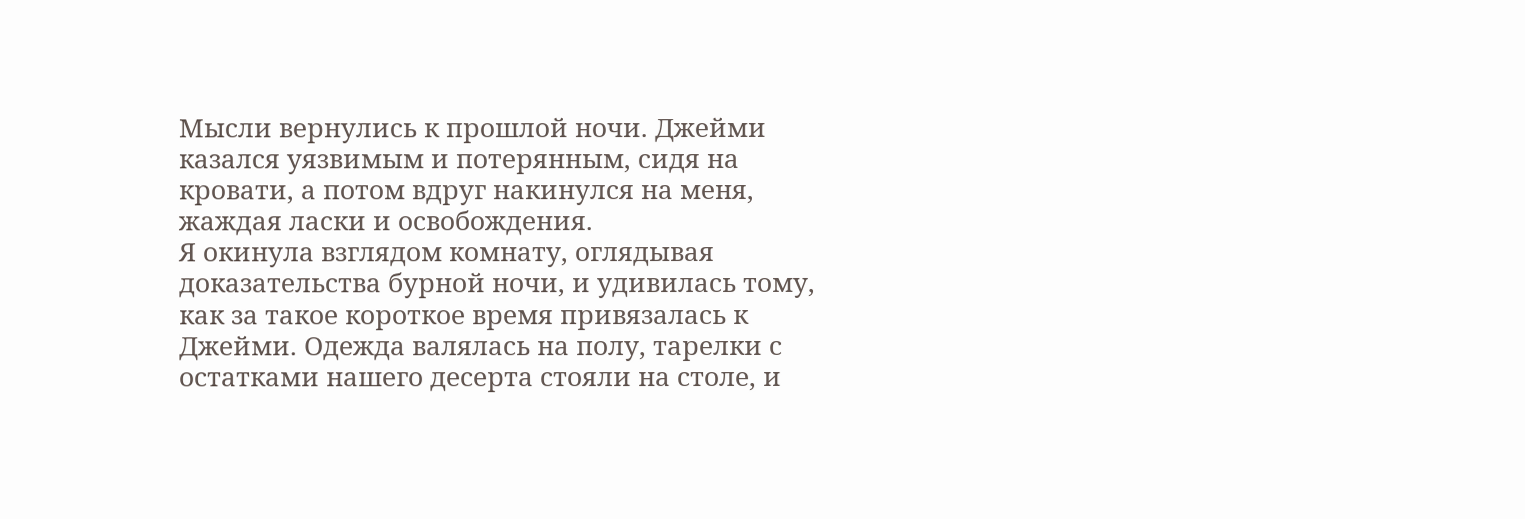Мысли вернулись к прошлой ночи. Джейми казался уязвимым и потерянным, сидя на кровати, а потом вдруг накинулся на меня, жаждая ласки и освобождения.
Я окинула взглядом комнату, оглядывая доказательства бурной ночи, и удивилась тому, как за такое короткое время привязалась к Джейми. Одежда валялась на полу, тарелки с остатками нашего десерта стояли на столе, и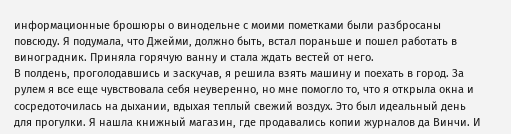информационные брошюры о винодельне с моими пометками были разбросаны повсюду. Я подумала, что Джейми, должно быть, встал пораньше и пошел работать в виноградник. Приняла горячую ванну и стала ждать вестей от него.
В полдень, проголодавшись и заскучав, я решила взять машину и поехать в город. За рулем я все еще чувствовала себя неуверенно, но мне помогло то, что я открыла окна и сосредоточилась на дыхании, вдыхая теплый свежий воздух. Это был идеальный день для прогулки. Я нашла книжный магазин, где продавались копии журналов да Винчи. И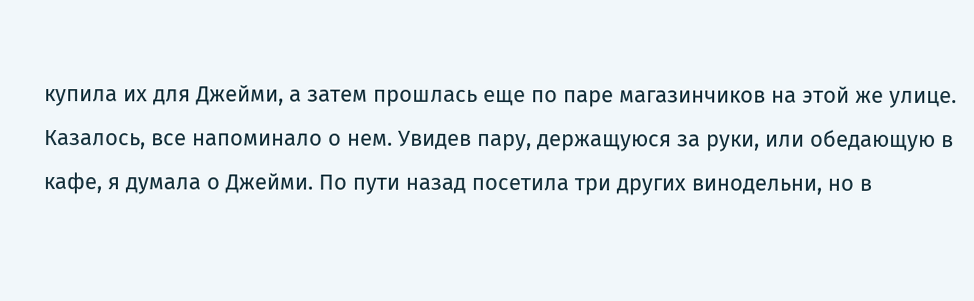купила их для Джейми, а затем прошлась еще по паре магазинчиков на этой же улице. Казалось, все напоминало о нем. Увидев пару, держащуюся за руки, или обедающую в кафе, я думала о Джейми. По пути назад посетила три других винодельни, но в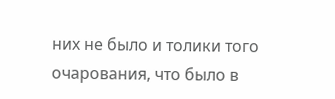них не было и толики того очарования, что было в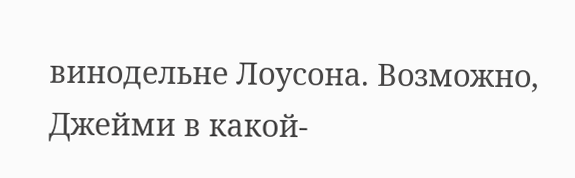винодельне Лоусона. Возможно, Джейми в какой-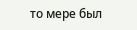то мере был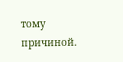тому причиной.